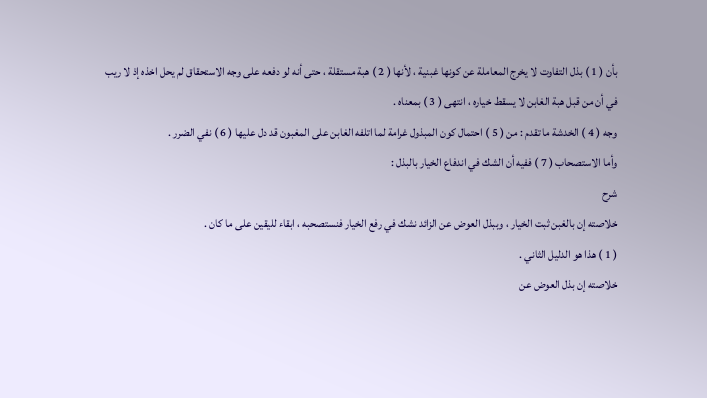بأن ( 1 ) بذل التفاوت لا يخرج المعاملة عن كونها غبنية ، لأنها ( 2 ) هبة مستقلة ، حتى أنه لو دفعه على وجه الاستحقاق لم يحل اخذه إذ لا ريب في أن من قبل هبة الغابن لا يسقط خياره ، انتهى ( 3 ) بمعناه .
وجه ( 4 ) الخدشة ما تقدم : من ( 5 ) احتمال كون المبذول غرامة لما اتلفه الغابن على المغبون قد دل عليها ( 6 ) نفي الضرر .
وأما الاستصحاب ( 7 ) ففيه أن الشك في اندفاع الخيار بالبذل :
شرح
خلاصته إن بالغبن ثبت الخيار ، وببذل العوض عن الزائد نشك في رفع الخيار فنستصحبه ، ابقاء لليقين على ما كان .
( 1 ) هذا هو الدليل الثاني .
خلاصته إن بذل العوض عن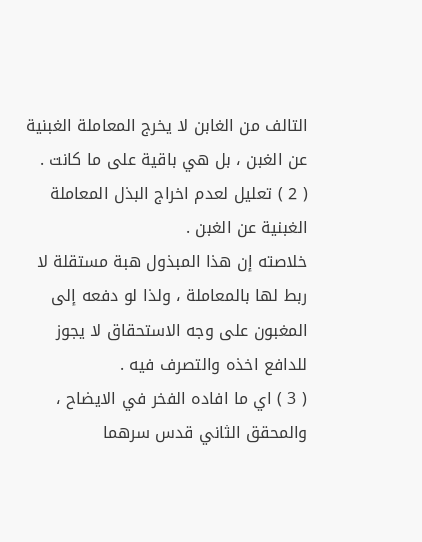التالف من الغابن لا يخرج المعاملة الغبنية عن الغبن ، بل هي باقية على ما كانت .
( 2 ) تعليل لعدم اخراج البذل المعاملة الغبنية عن الغبن .
خلاصته إن هذا المبذول هبة مستقلة لا ربط لها بالمعاملة ، ولذا لو دفعه إلى المغبون على وجه الاستحقاق لا يجوز للدافع اخذه والتصرف فيه .
( 3 ) اي ما افاده الفخر في الايضاح ، والمحقق الثاني قدس سرهما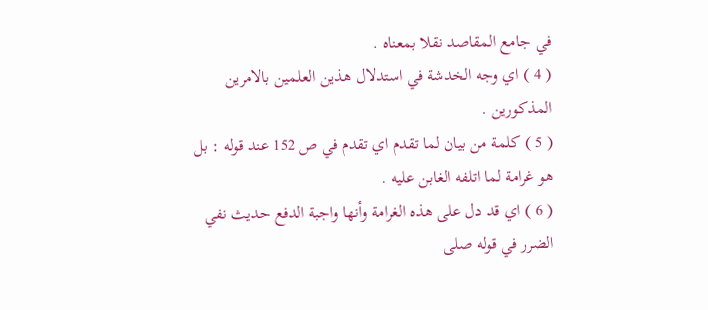في جامع المقاصد نقلا بمعناه .
( 4 ) اي وجه الخدشة في استدلال هذين العلمين بالامرين المذكورين .
( 5 ) كلمة من بيان لما تقدم اي تقدم في ص 152 عند قوله : بل هو غرامة لما اتلفه الغابن عليه .
( 6 ) اي قد دل على هذه الغرامة وأنها واجبة الدفع حديث نفي الضرر في قوله صلى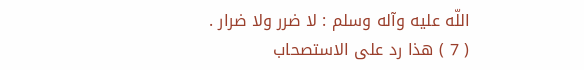اللّه عليه وآله وسلم : لا ضرر ولا ضرار .
( 7 ) هذا رد على الاستصحاب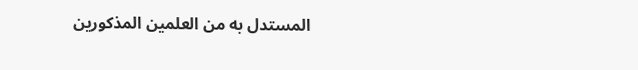المستدل به من العلمين المذكورين